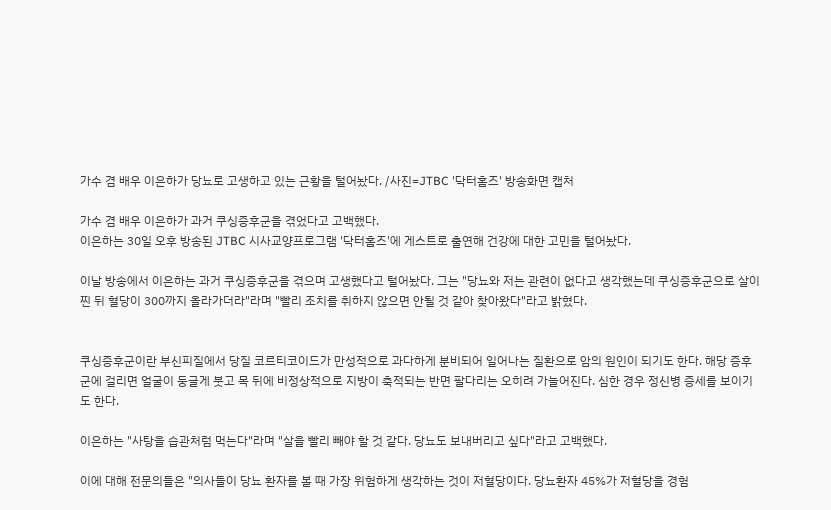가수 겸 배우 이은하가 당뇨로 고생하고 있는 근황을 털어놨다. /사진=JTBC '닥터홈즈' 방송화면 캡처

가수 겸 배우 이은하가 과거 쿠싱증후군을 겪었다고 고백했다.
이은하는 30일 오후 방송된 JTBC 시사교양프로그램 '닥터홈즈'에 게스트로 출연해 건강에 대한 고민을 털어놨다.

이날 방송에서 이은하는 과거 쿠싱증후군을 겪으며 고생했다고 털어놨다. 그는 "당뇨와 저는 관련이 없다고 생각했는데 쿠싱증후군으로 살이 찐 뒤 혈당이 300까지 올라가더라"라며 "빨리 조치를 취하지 않으면 안될 것 같아 찾아왔다"라고 밝혔다.


쿠싱증후군이란 부신피질에서 당질 코르티코이드가 만성적으로 과다하게 분비되어 일어나는 질환으로 암의 원인이 되기도 한다. 해당 증후군에 걸리면 얼굴이 둥글게 붓고 목 뒤에 비정상적으로 지방이 축적되는 반면 팔다리는 오히려 가늘어진다. 심한 경우 정신병 증세를 보이기도 한다.

이은하는 "사탕을 습관처럼 먹는다"라며 "살을 빨리 빼야 할 것 같다. 당뇨도 보내버리고 싶다"라고 고백했다.

이에 대해 전문의들은 "의사들이 당뇨 환자를 볼 때 가장 위험하게 생각하는 것이 저혈당이다. 당뇨환자 45%가 저혈당을 경험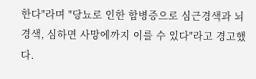한다"라며 "당뇨로 인한 합병증으로 심근경색과 뇌경색, 심하면 사망에까지 이를 수 있다"라고 경고했다.